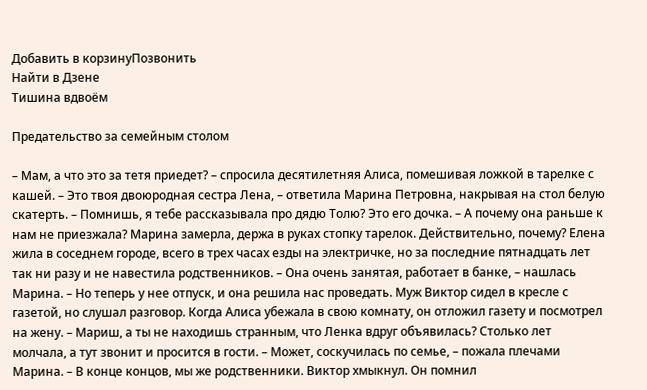Добавить в корзинуПозвонить
Найти в Дзене
Тишина вдвоём

Предательство за семейным столом

– Мам, а что это за тетя приедет? – спросила десятилетняя Алиса, помешивая ложкой в тарелке с кашей. – Это твоя двоюродная сестра Лена, – ответила Марина Петровна, накрывая на стол белую скатерть. – Помнишь, я тебе рассказывала про дядю Толю? Это его дочка. – А почему она раньше к нам не приезжала? Марина замерла, держа в руках стопку тарелок. Действительно, почему? Елена жила в соседнем городе, всего в трех часах езды на электричке, но за последние пятнадцать лет так ни разу и не навестила родственников. – Она очень занятая, работает в банке, – нашлась Марина. – Но теперь у нее отпуск, и она решила нас проведать. Муж Виктор сидел в кресле с газетой, но слушал разговор. Когда Алиса убежала в свою комнату, он отложил газету и посмотрел на жену. – Мариш, а ты не находишь странным, что Ленка вдруг объявилась? Столько лет молчала, а тут звонит и просится в гости. – Может, соскучилась по семье, – пожала плечами Марина. – В конце концов, мы же родственники. Виктор хмыкнул. Он помнил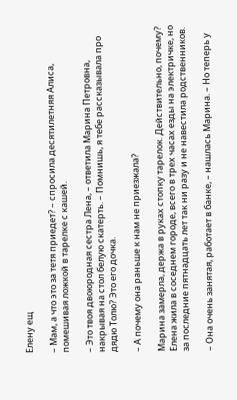Елену ещ

– Мам, а что это за тетя приедет? – спросила десятилетняя Алиса, помешивая ложкой в тарелке с кашей.

– Это твоя двоюродная сестра Лена, – ответила Марина Петровна, накрывая на стол белую скатерть. – Помнишь, я тебе рассказывала про дядю Толю? Это его дочка.

– А почему она раньше к нам не приезжала?

Марина замерла, держа в руках стопку тарелок. Действительно, почему? Елена жила в соседнем городе, всего в трех часах езды на электричке, но за последние пятнадцать лет так ни разу и не навестила родственников.

– Она очень занятая, работает в банке, – нашлась Марина. – Но теперь у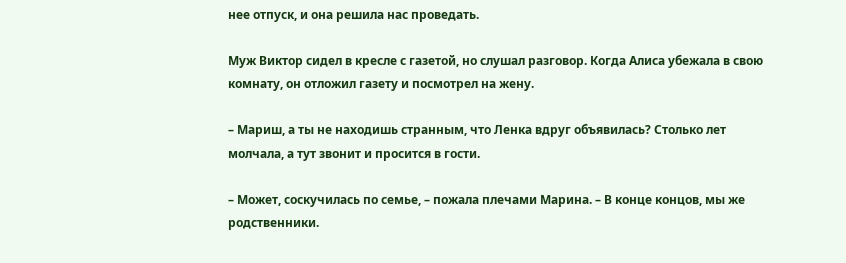нее отпуск, и она решила нас проведать.

Муж Виктор сидел в кресле с газетой, но слушал разговор. Когда Алиса убежала в свою комнату, он отложил газету и посмотрел на жену.

– Мариш, а ты не находишь странным, что Ленка вдруг объявилась? Столько лет молчала, а тут звонит и просится в гости.

– Может, соскучилась по семье, – пожала плечами Марина. – В конце концов, мы же родственники.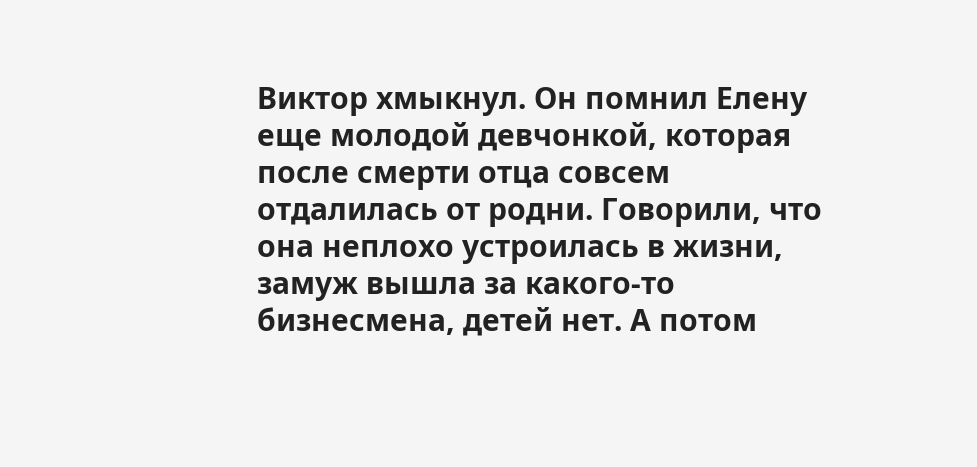Виктор хмыкнул. Он помнил Елену еще молодой девчонкой, которая после смерти отца совсем отдалилась от родни. Говорили, что она неплохо устроилась в жизни, замуж вышла за какого-то бизнесмена, детей нет. А потом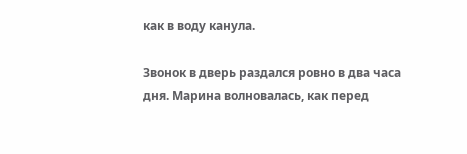как в воду канула.

Звонок в дверь раздался ровно в два часа дня. Марина волновалась, как перед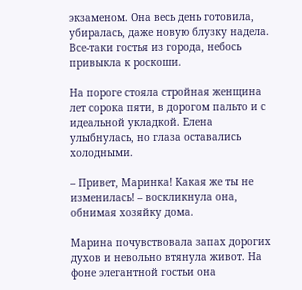экзаменом. Она весь день готовила, убиралась, даже новую блузку надела. Все-таки гостья из города, небось привыкла к роскоши.

На пороге стояла стройная женщина лет сорока пяти, в дорогом пальто и с идеальной укладкой. Елена улыбнулась, но глаза оставались холодными.

– Привет, Маринка! Какая же ты не изменилась! – воскликнула она, обнимая хозяйку дома.

Марина почувствовала запах дорогих духов и невольно втянула живот. На фоне элегантной гостьи она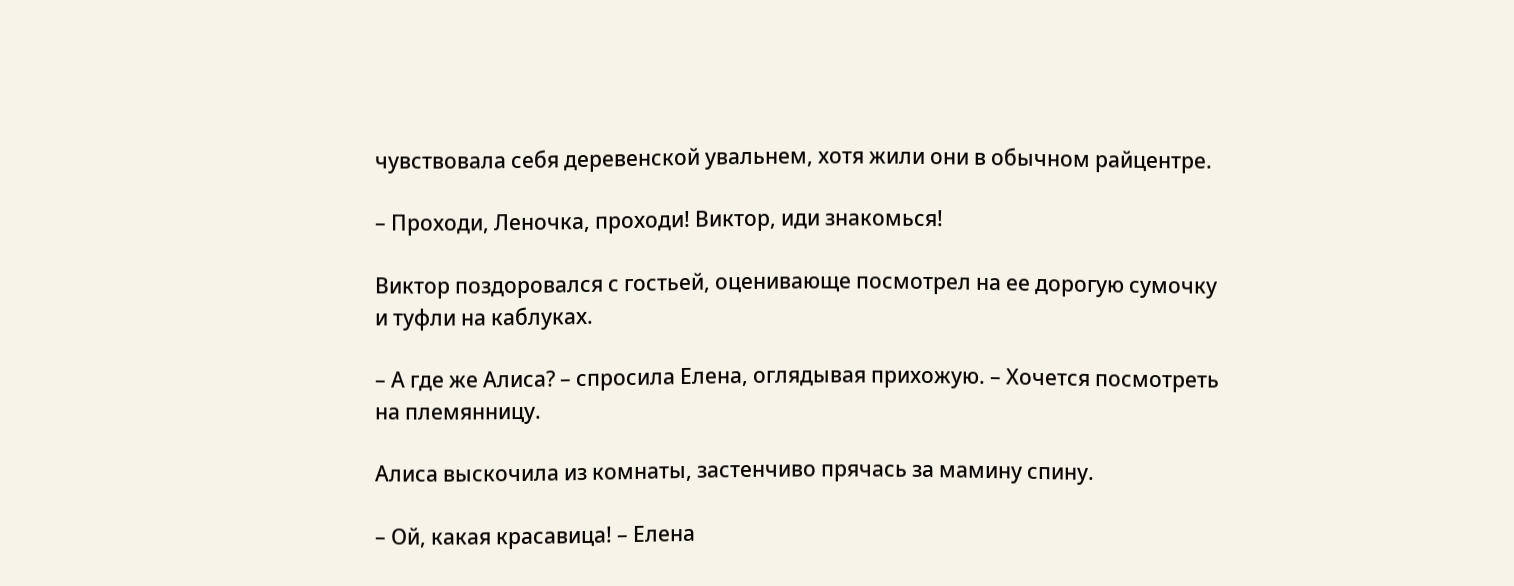чувствовала себя деревенской увальнем, хотя жили они в обычном райцентре.

– Проходи, Леночка, проходи! Виктор, иди знакомься!

Виктор поздоровался с гостьей, оценивающе посмотрел на ее дорогую сумочку и туфли на каблуках.

– А где же Алиса? – спросила Елена, оглядывая прихожую. – Хочется посмотреть на племянницу.

Алиса выскочила из комнаты, застенчиво прячась за мамину спину.

– Ой, какая красавица! – Елена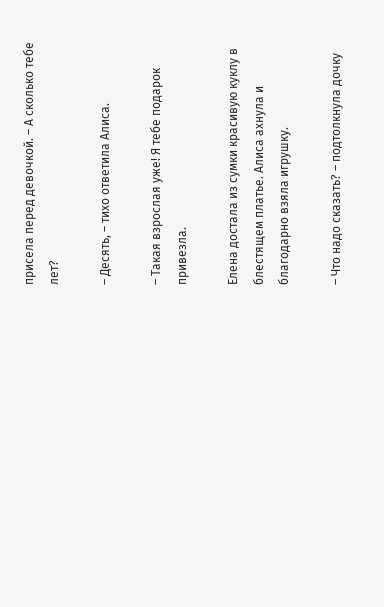присела перед девочкой. – А сколько тебе лет?

– Десять, – тихо ответила Алиса.

– Такая взрослая уже! Я тебе подарок привезла.

Елена достала из сумки красивую куклу в блестящем платье. Алиса ахнула и благодарно взяла игрушку.

– Что надо сказать? – подтолкнула дочку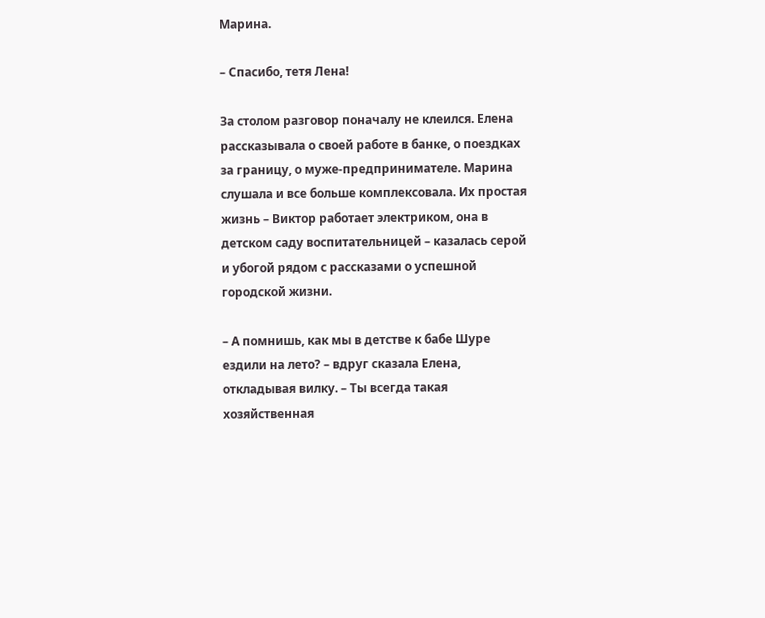Марина.

– Спасибо, тетя Лена!

За столом разговор поначалу не клеился. Елена рассказывала о своей работе в банке, о поездках за границу, о муже-предпринимателе. Марина слушала и все больше комплексовала. Их простая жизнь – Виктор работает электриком, она в детском саду воспитательницей – казалась серой и убогой рядом с рассказами о успешной городской жизни.

– А помнишь, как мы в детстве к бабе Шуре ездили на лето? – вдруг сказала Елена, откладывая вилку. – Ты всегда такая хозяйственная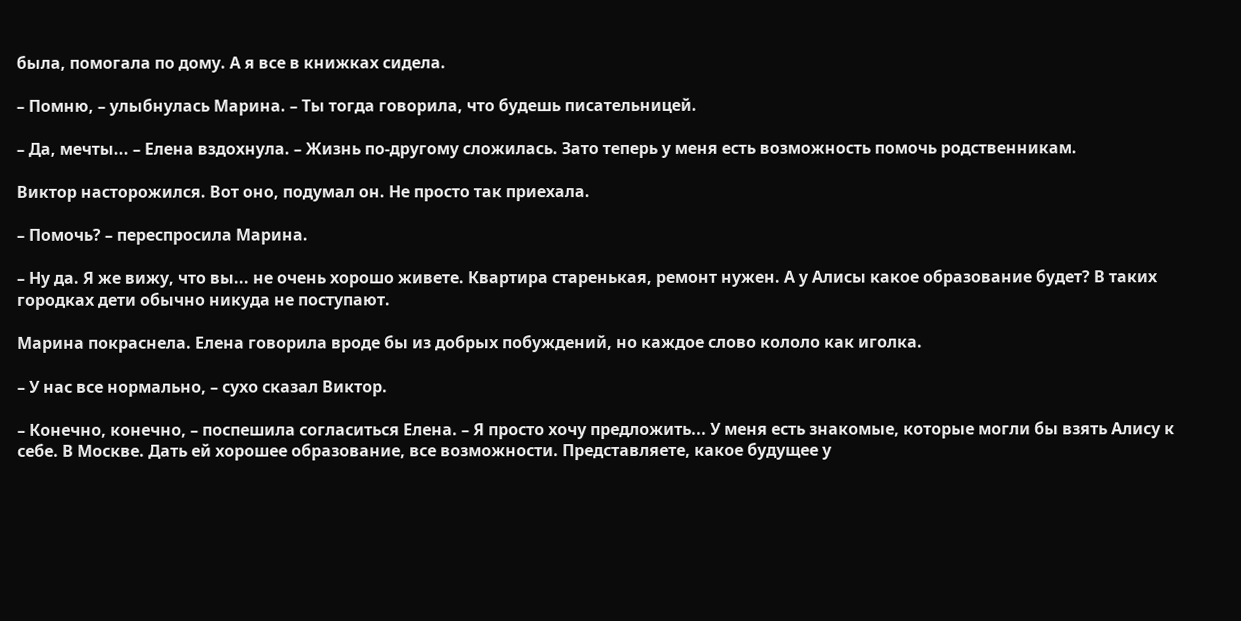была, помогала по дому. А я все в книжках сидела.

– Помню, – улыбнулась Марина. – Ты тогда говорила, что будешь писательницей.

– Да, мечты... – Елена вздохнула. – Жизнь по-другому сложилась. Зато теперь у меня есть возможность помочь родственникам.

Виктор насторожился. Вот оно, подумал он. Не просто так приехала.

– Помочь? – переспросила Марина.

– Ну да. Я же вижу, что вы... не очень хорошо живете. Квартира старенькая, ремонт нужен. А у Алисы какое образование будет? В таких городках дети обычно никуда не поступают.

Марина покраснела. Елена говорила вроде бы из добрых побуждений, но каждое слово кололо как иголка.

– У нас все нормально, – сухо сказал Виктор.

– Конечно, конечно, – поспешила согласиться Елена. – Я просто хочу предложить... У меня есть знакомые, которые могли бы взять Алису к себе. В Москве. Дать ей хорошее образование, все возможности. Представляете, какое будущее у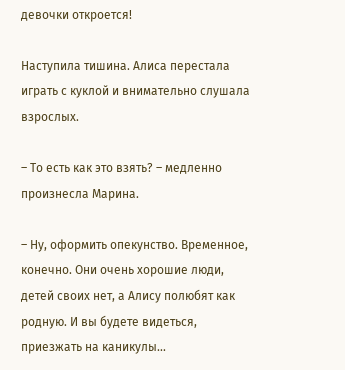девочки откроется!

Наступила тишина. Алиса перестала играть с куклой и внимательно слушала взрослых.

– То есть как это взять? – медленно произнесла Марина.

– Ну, оформить опекунство. Временное, конечно. Они очень хорошие люди, детей своих нет, а Алису полюбят как родную. И вы будете видеться, приезжать на каникулы...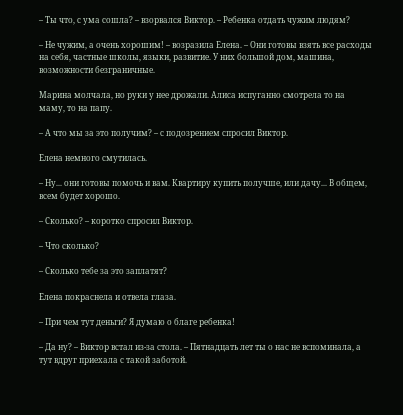– Ты что, с ума сошла? – взорвался Виктор. – Ребенка отдать чужим людям?

– Не чужим, а очень хорошим! – возразила Елена. – Они готовы взять все расходы на себя, частные школы, языки, развитие. У них большой дом, машина, возможности безграничные.

Марина молчала, но руки у нее дрожали. Алиса испуганно смотрела то на маму, то на папу.

– А что мы за это получим? – с подозрением спросил Виктор.

Елена немного смутилась.

– Ну... они готовы помочь и вам. Квартиру купить получше, или дачу... В общем, всем будет хорошо.

– Сколько? – коротко спросил Виктор.

– Что сколько?

– Сколько тебе за это заплатят?

Елена покраснела и отвела глаза.

– При чем тут деньги? Я думаю о благе ребенка!

– Да ну? – Виктор встал из-за стола. – Пятнадцать лет ты о нас не вспоминала, а тут вдруг приехала с такой заботой.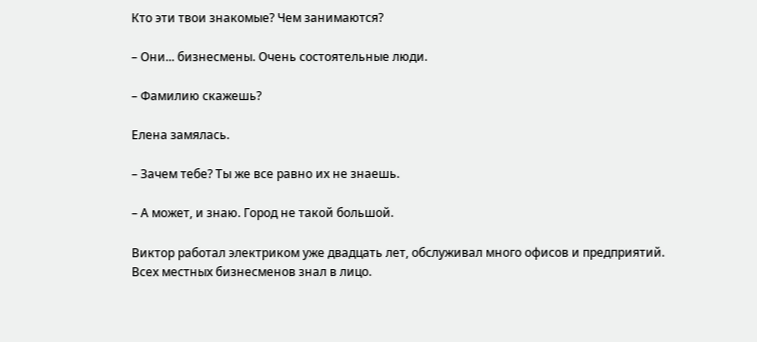Кто эти твои знакомые? Чем занимаются?

– Они... бизнесмены. Очень состоятельные люди.

– Фамилию скажешь?

Елена замялась.

– Зачем тебе? Ты же все равно их не знаешь.

– А может, и знаю. Город не такой большой.

Виктор работал электриком уже двадцать лет, обслуживал много офисов и предприятий. Всех местных бизнесменов знал в лицо.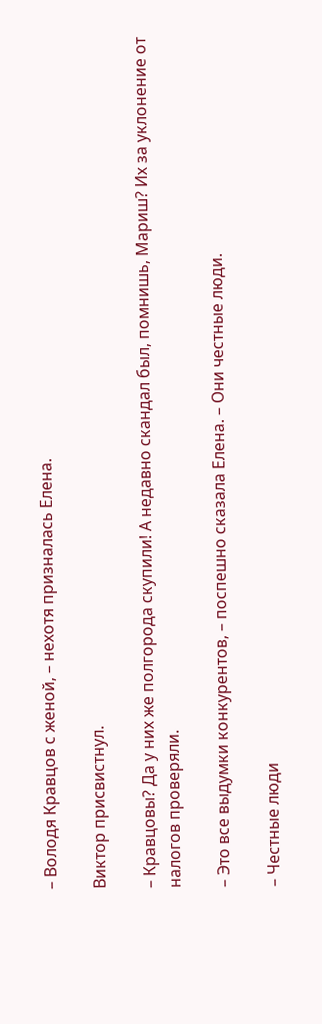– Володя Кравцов с женой, – нехотя призналась Елена.

Виктор присвистнул.

– Кравцовы? Да у них же полгорода скупили! А недавно скандал был, помнишь, Мариш? Их за уклонение от налогов проверяли.

– Это все выдумки конкурентов, – поспешно сказала Елена. – Они честные люди.

– Честные люди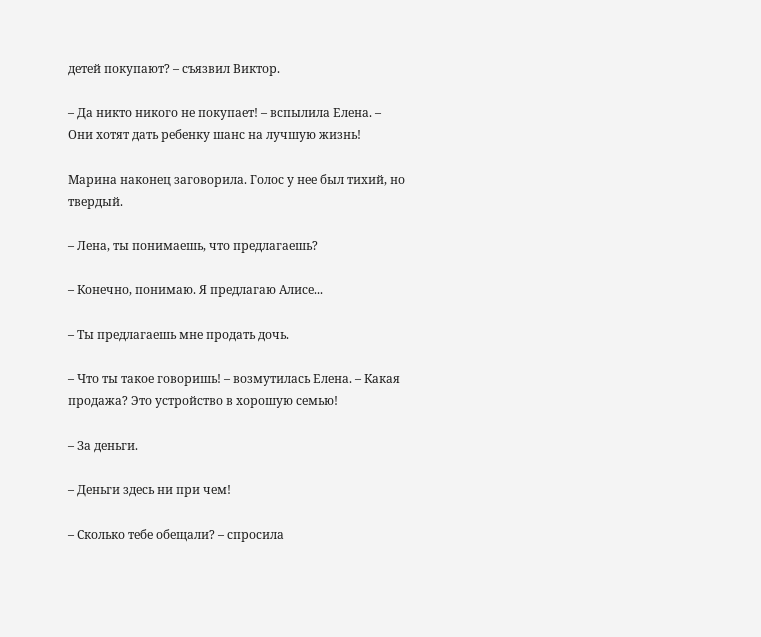детей покупают? – съязвил Виктор.

– Да никто никого не покупает! – вспылила Елена. – Они хотят дать ребенку шанс на лучшую жизнь!

Марина наконец заговорила. Голос у нее был тихий, но твердый.

– Лена, ты понимаешь, что предлагаешь?

– Конечно, понимаю. Я предлагаю Алисе...

– Ты предлагаешь мне продать дочь.

– Что ты такое говоришь! – возмутилась Елена. – Какая продажа? Это устройство в хорошую семью!

– За деньги.

– Деньги здесь ни при чем!

– Сколько тебе обещали? – спросила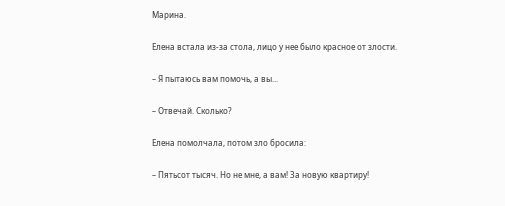Марина.

Елена встала из-за стола, лицо у нее было красное от злости.

– Я пытаюсь вам помочь, а вы...

– Отвечай. Сколько?

Елена помолчала, потом зло бросила:

– Пятьсот тысяч. Но не мне, а вам! За новую квартиру!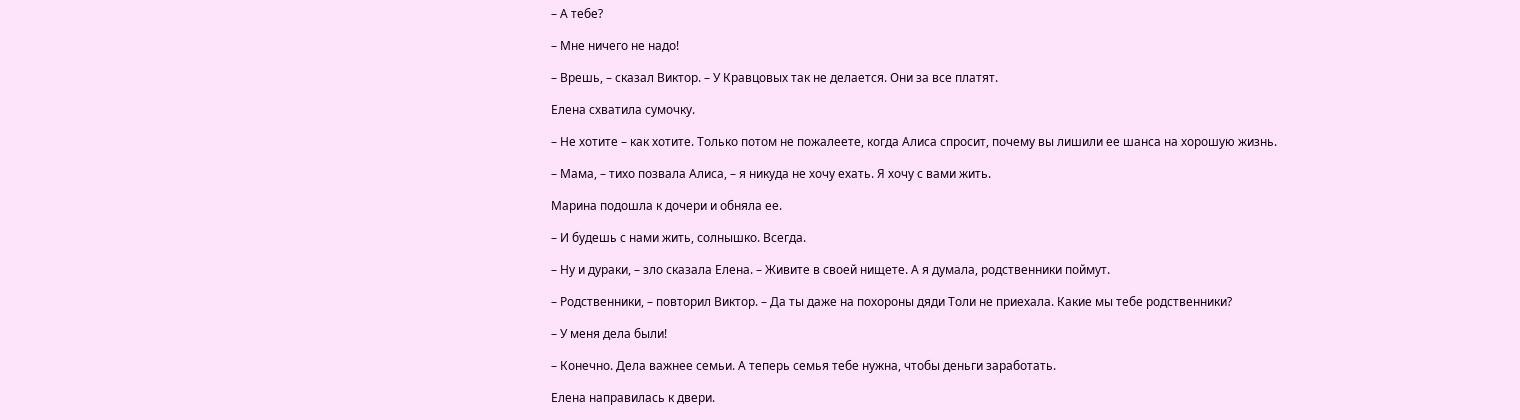– А тебе?

– Мне ничего не надо!

– Врешь, – сказал Виктор. – У Кравцовых так не делается. Они за все платят.

Елена схватила сумочку.

– Не хотите – как хотите. Только потом не пожалеете, когда Алиса спросит, почему вы лишили ее шанса на хорошую жизнь.

– Мама, – тихо позвала Алиса, – я никуда не хочу ехать. Я хочу с вами жить.

Марина подошла к дочери и обняла ее.

– И будешь с нами жить, солнышко. Всегда.

– Ну и дураки, – зло сказала Елена. – Живите в своей нищете. А я думала, родственники поймут.

– Родственники, – повторил Виктор. – Да ты даже на похороны дяди Толи не приехала. Какие мы тебе родственники?

– У меня дела были!

– Конечно. Дела важнее семьи. А теперь семья тебе нужна, чтобы деньги заработать.

Елена направилась к двери.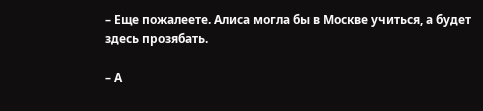– Еще пожалеете. Алиса могла бы в Москве учиться, а будет здесь прозябать.

– А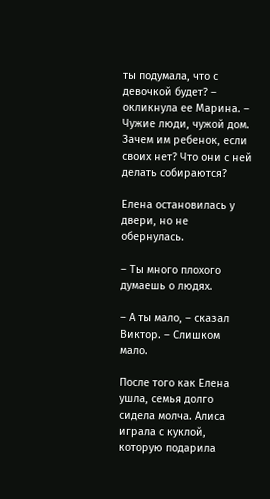ты подумала, что с девочкой будет? – окликнула ее Марина. – Чужие люди, чужой дом. Зачем им ребенок, если своих нет? Что они с ней делать собираются?

Елена остановилась у двери, но не обернулась.

– Ты много плохого думаешь о людях.

– А ты мало, – сказал Виктор. – Слишком мало.

После того как Елена ушла, семья долго сидела молча. Алиса играла с куклой, которую подарила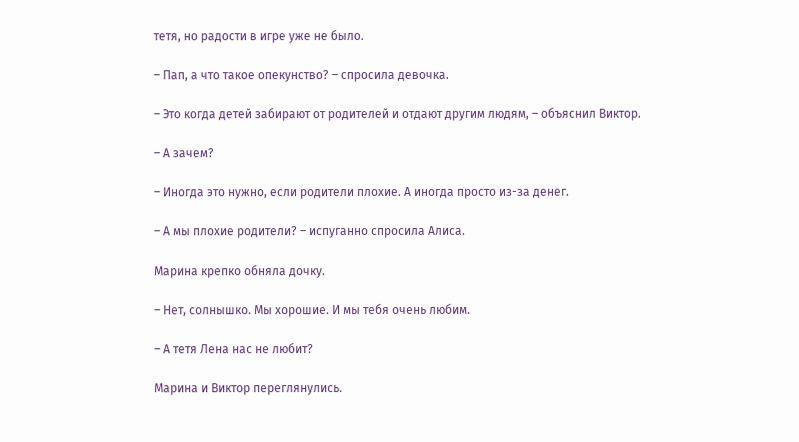тетя, но радости в игре уже не было.

– Пап, а что такое опекунство? – спросила девочка.

– Это когда детей забирают от родителей и отдают другим людям, – объяснил Виктор.

– А зачем?

– Иногда это нужно, если родители плохие. А иногда просто из-за денег.

– А мы плохие родители? – испуганно спросила Алиса.

Марина крепко обняла дочку.

– Нет, солнышко. Мы хорошие. И мы тебя очень любим.

– А тетя Лена нас не любит?

Марина и Виктор переглянулись.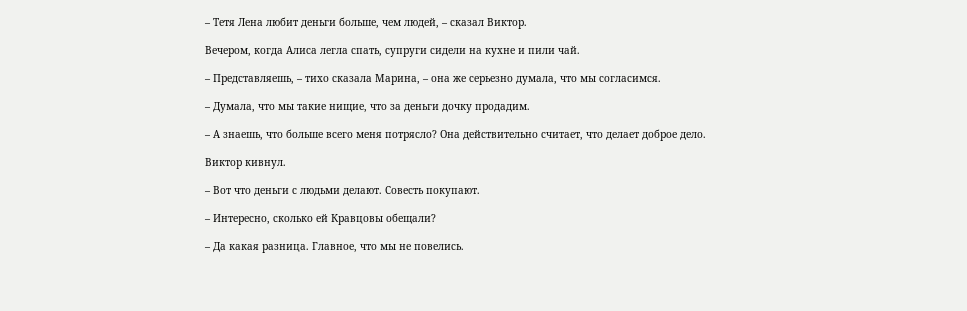– Тетя Лена любит деньги больше, чем людей, – сказал Виктор.

Вечером, когда Алиса легла спать, супруги сидели на кухне и пили чай.

– Представляешь, – тихо сказала Марина, – она же серьезно думала, что мы согласимся.

– Думала, что мы такие нищие, что за деньги дочку продадим.

– А знаешь, что больше всего меня потрясло? Она действительно считает, что делает доброе дело.

Виктор кивнул.

– Вот что деньги с людьми делают. Совесть покупают.

– Интересно, сколько ей Кравцовы обещали?

– Да какая разница. Главное, что мы не повелись.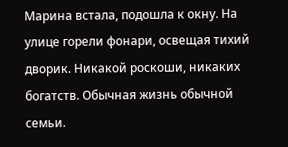Марина встала, подошла к окну. На улице горели фонари, освещая тихий дворик. Никакой роскоши, никаких богатств. Обычная жизнь обычной семьи.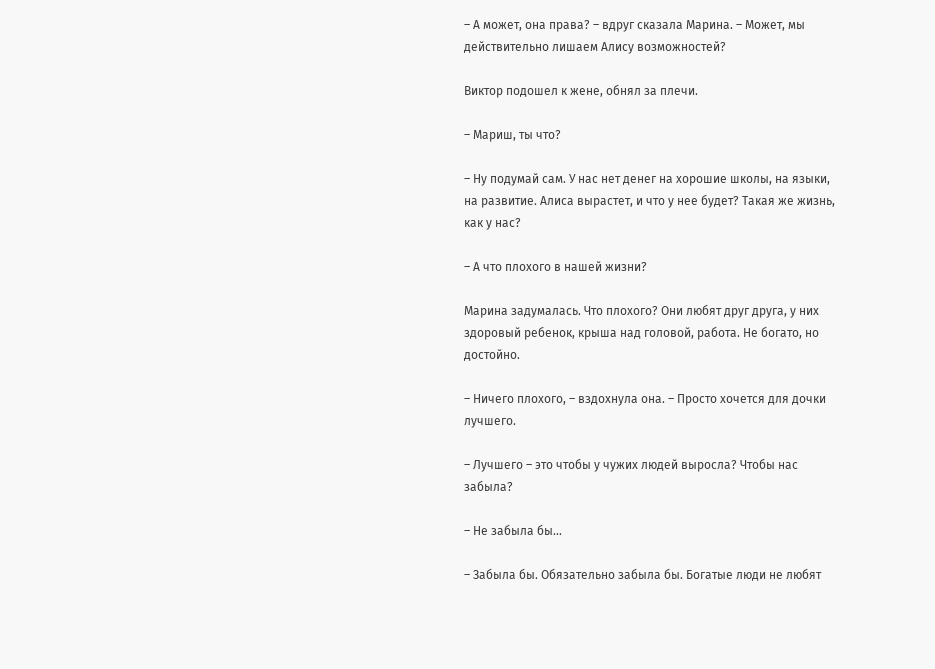– А может, она права? – вдруг сказала Марина. – Может, мы действительно лишаем Алису возможностей?

Виктор подошел к жене, обнял за плечи.

– Мариш, ты что?

– Ну подумай сам. У нас нет денег на хорошие школы, на языки, на развитие. Алиса вырастет, и что у нее будет? Такая же жизнь, как у нас?

– А что плохого в нашей жизни?

Марина задумалась. Что плохого? Они любят друг друга, у них здоровый ребенок, крыша над головой, работа. Не богато, но достойно.

– Ничего плохого, – вздохнула она. – Просто хочется для дочки лучшего.

– Лучшего – это чтобы у чужих людей выросла? Чтобы нас забыла?

– Не забыла бы...

– Забыла бы. Обязательно забыла бы. Богатые люди не любят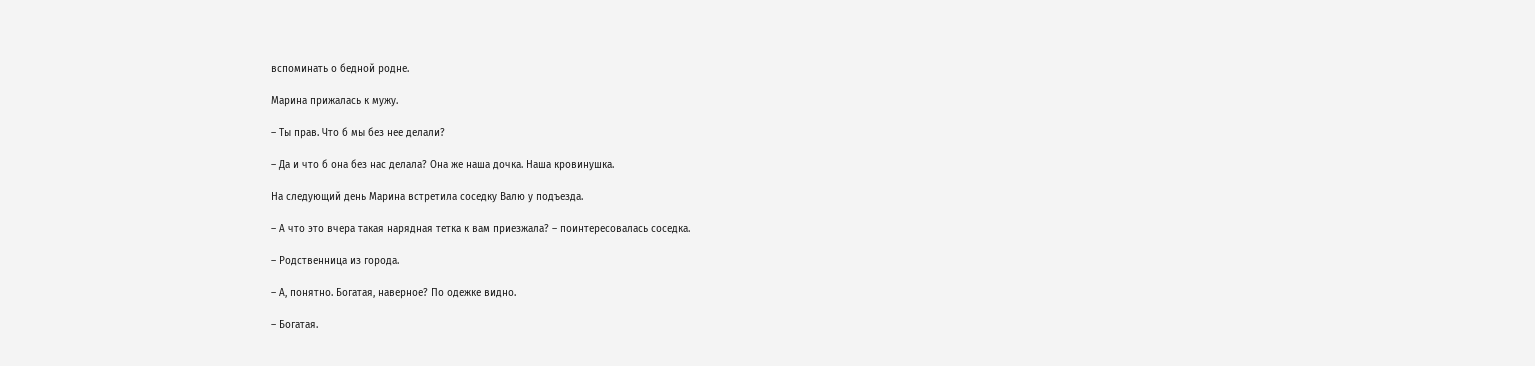вспоминать о бедной родне.

Марина прижалась к мужу.

– Ты прав. Что б мы без нее делали?

– Да и что б она без нас делала? Она же наша дочка. Наша кровинушка.

На следующий день Марина встретила соседку Валю у подъезда.

– А что это вчера такая нарядная тетка к вам приезжала? – поинтересовалась соседка.

– Родственница из города.

– А, понятно. Богатая, наверное? По одежке видно.

– Богатая.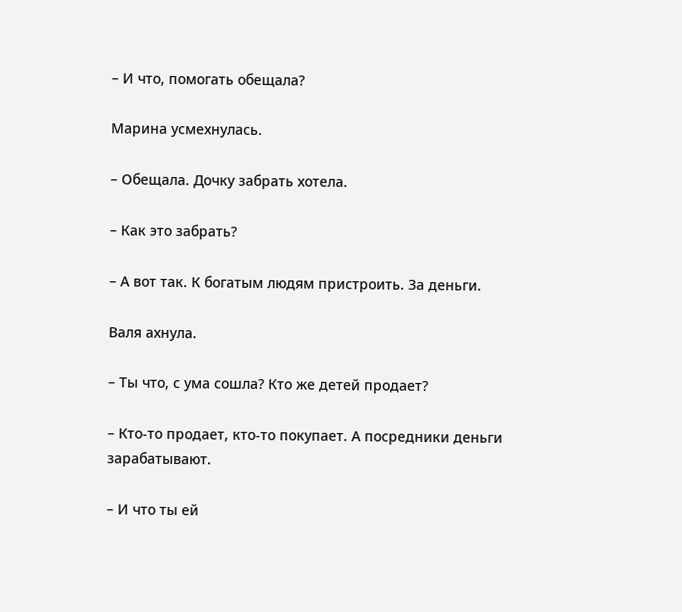– И что, помогать обещала?

Марина усмехнулась.

– Обещала. Дочку забрать хотела.

– Как это забрать?

– А вот так. К богатым людям пристроить. За деньги.

Валя ахнула.

– Ты что, с ума сошла? Кто же детей продает?

– Кто-то продает, кто-то покупает. А посредники деньги зарабатывают.

– И что ты ей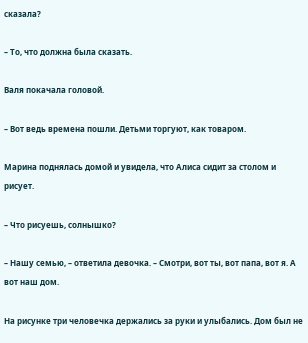сказала?

– То, что должна была сказать.

Валя покачала головой.

– Вот ведь времена пошли. Детьми торгуют, как товаром.

Марина поднялась домой и увидела, что Алиса сидит за столом и рисует.

– Что рисуешь, солнышко?

– Нашу семью, – ответила девочка. – Смотри, вот ты, вот папа, вот я. А вот наш дом.

На рисунке три человечка держались за руки и улыбались. Дом был не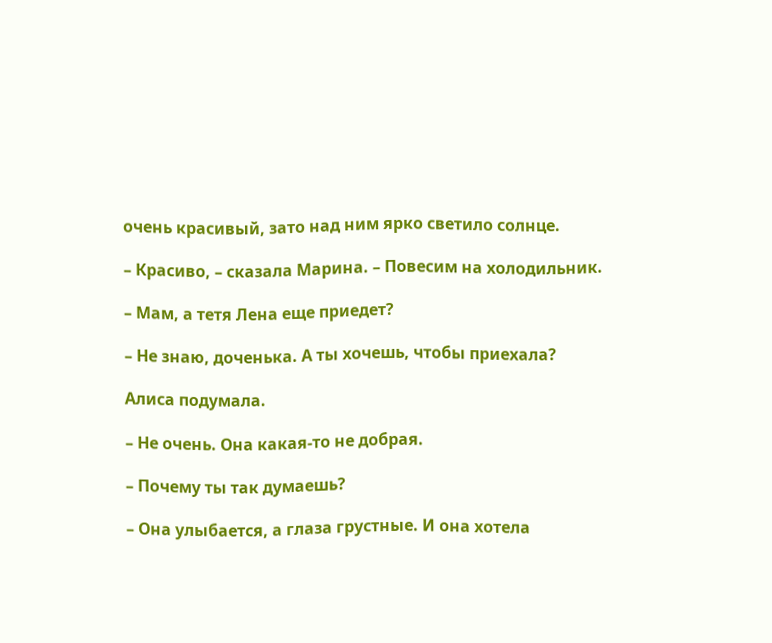очень красивый, зато над ним ярко светило солнце.

– Красиво, – сказала Марина. – Повесим на холодильник.

– Мам, а тетя Лена еще приедет?

– Не знаю, доченька. А ты хочешь, чтобы приехала?

Алиса подумала.

– Не очень. Она какая-то не добрая.

– Почему ты так думаешь?

– Она улыбается, а глаза грустные. И она хотела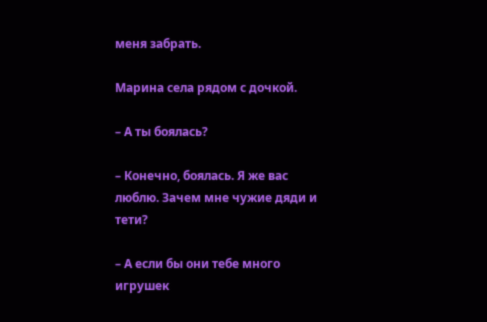меня забрать.

Марина села рядом с дочкой.

– А ты боялась?

– Конечно, боялась. Я же вас люблю. Зачем мне чужие дяди и тети?

– А если бы они тебе много игрушек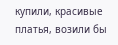купили, красивые платья, возили бы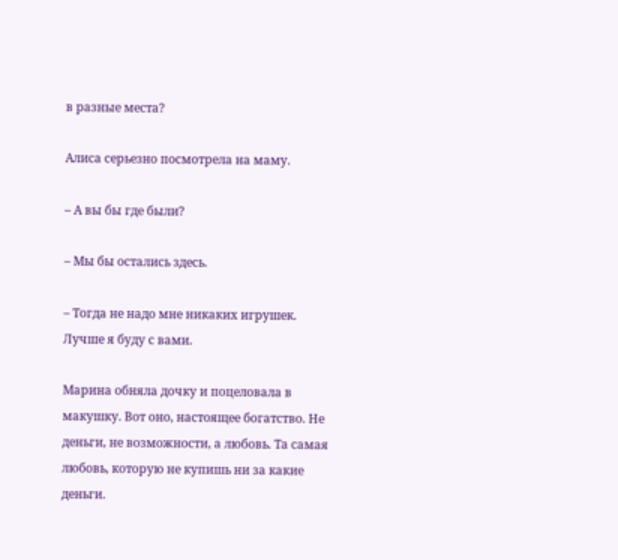в разные места?

Алиса серьезно посмотрела на маму.

– А вы бы где были?

– Мы бы остались здесь.

– Тогда не надо мне никаких игрушек. Лучше я буду с вами.

Марина обняла дочку и поцеловала в макушку. Вот оно, настоящее богатство. Не деньги, не возможности, а любовь. Та самая любовь, которую не купишь ни за какие деньги.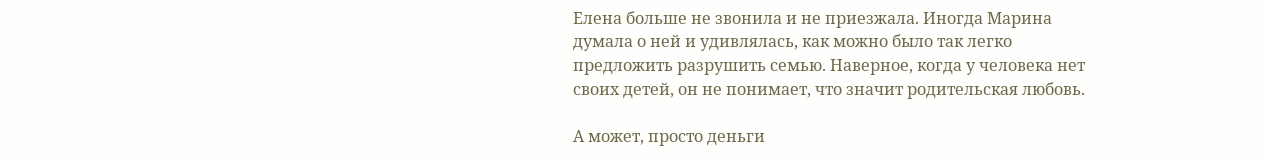Елена больше не звонила и не приезжала. Иногда Марина думала о ней и удивлялась, как можно было так легко предложить разрушить семью. Наверное, когда у человека нет своих детей, он не понимает, что значит родительская любовь.

А может, просто деньги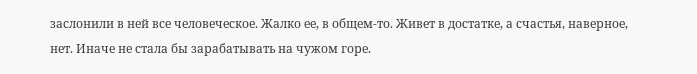заслонили в ней все человеческое. Жалко ее, в общем-то. Живет в достатке, а счастья, наверное, нет. Иначе не стала бы зарабатывать на чужом горе.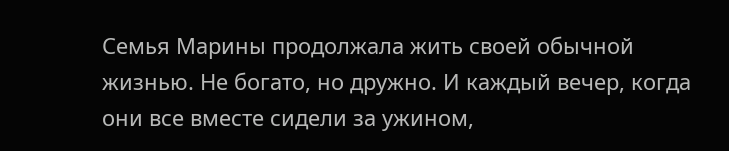Семья Марины продолжала жить своей обычной жизнью. Не богато, но дружно. И каждый вечер, когда они все вместе сидели за ужином,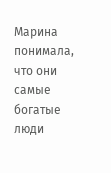Марина понимала, что они самые богатые люди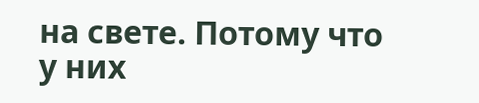на свете. Потому что у них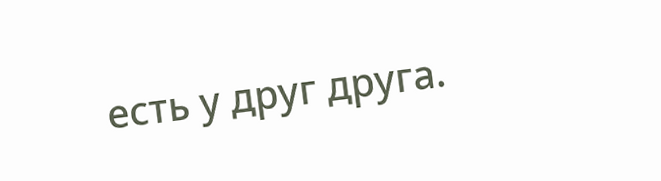есть у друг друга.